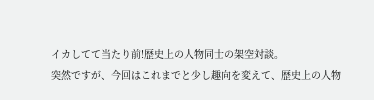イカしてて当たり前!歴史上の人物同士の架空対談。
突然ですが、今回はこれまでと少し趣向を変えて、歴史上の人物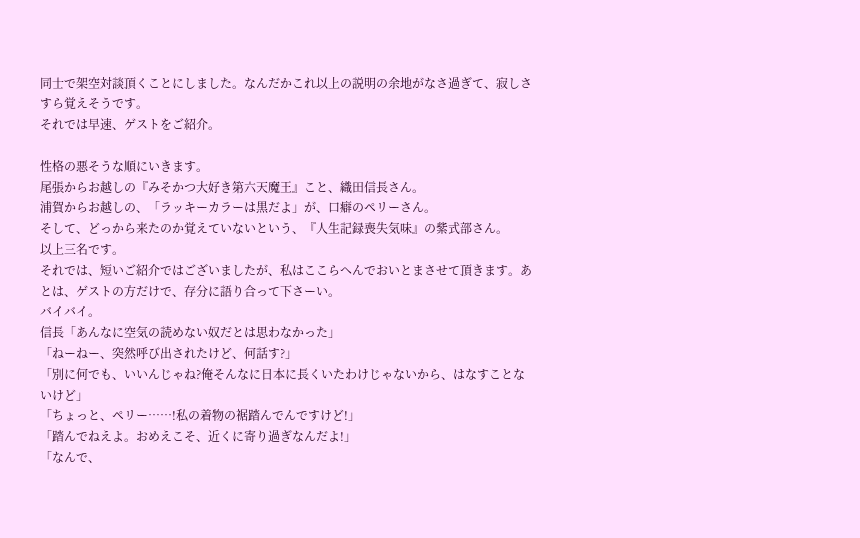同士で架空対談頂くことにしました。なんだかこれ以上の説明の余地がなさ過ぎて、寂しさすら覚えそうです。
それでは早速、ゲストをご紹介。

性格の悪そうな順にいきます。
尾張からお越しの『みそかつ大好き第六天魔王』こと、織田信長さん。
浦賀からお越しの、「ラッキーカラーは黒だよ」が、口癖のペリーさん。
そして、どっから来たのか覚えていないという、『人生記録喪失気味』の紫式部さん。
以上三名です。
それでは、短いご紹介ではございましたが、私はここらへんでおいとまさせて頂きます。あとは、ゲストの方だけで、存分に語り合って下さーい。
バイバイ。
信長「あんなに空気の読めない奴だとは思わなかった」
「ねーねー、突然呼び出されたけど、何話す?」
「別に何でも、いいんじゃね?俺そんなに日本に長くいたわけじゃないから、はなすことないけど」
「ちょっと、ペリー……!私の着物の裾踏んでんですけど!」
「踏んでねえよ。おめえこそ、近くに寄り過ぎなんだよ!」
「なんで、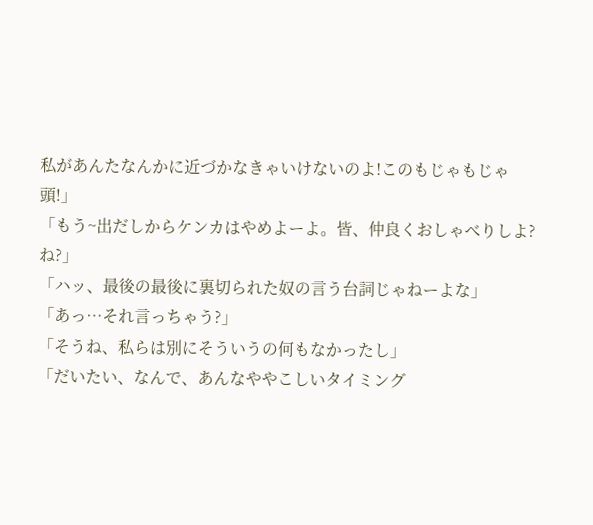私があんたなんかに近づかなきゃいけないのよ!このもじゃもじゃ頭!」
「もう~出だしからケンカはやめよーよ。皆、仲良くおしゃべりしよ?ね?」
「ハッ、最後の最後に裏切られた奴の言う台詞じゃねーよな」
「あっ…それ言っちゃう?」
「そうね、私らは別にそういうの何もなかったし」
「だいたい、なんで、あんなややこしいタイミング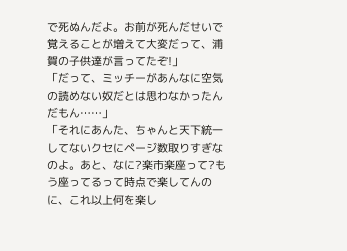で死ぬんだよ。お前が死んだせいで覚えることが増えて大変だって、浦賀の子供達が言ってたぞ!」
「だって、ミッチーがあんなに空気の読めない奴だとは思わなかったんだもん……」
「それにあんた、ちゃんと天下統一してないクセにページ数取りすぎなのよ。あと、なに?楽市楽座って?もう座ってるって時点で楽してんのに、これ以上何を楽し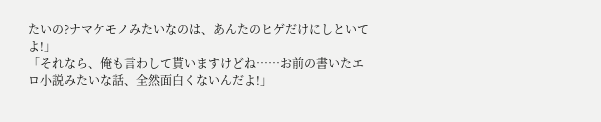たいの?ナマケモノみたいなのは、あんたのヒゲだけにしといてよ!」
「それなら、俺も言わして貰いますけどね……お前の書いたエロ小説みたいな話、全然面白くないんだよ!」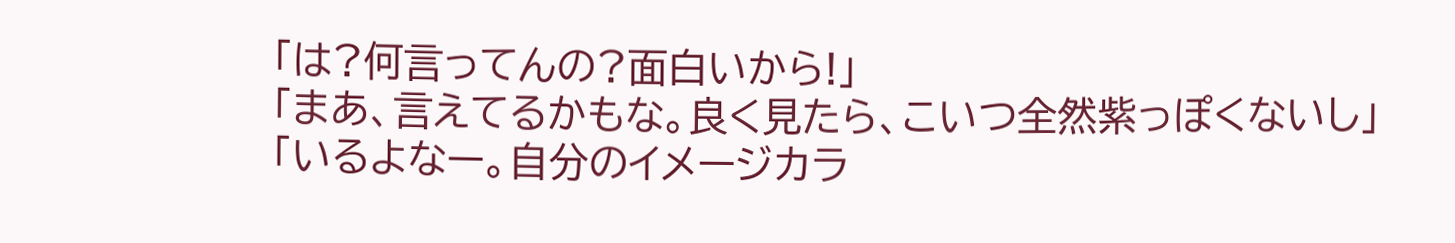「は?何言ってんの?面白いから!」
「まあ、言えてるかもな。良く見たら、こいつ全然紫っぽくないし」
「いるよなー。自分のイメージカラ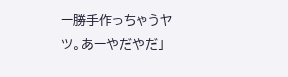ー勝手作っちゃうヤツ。あーやだやだ」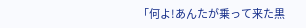「何よ!あんたが乗って来た黒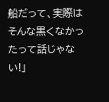船だって、実際はそんな黒くなかったって話じゃない!」